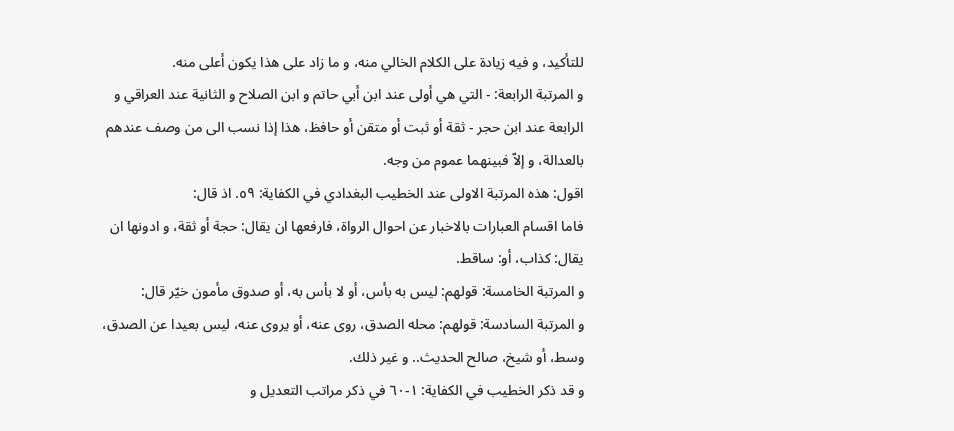للتأكيد، و فيه زيادة على الكلام الخالي منه، و ما زاد على هذا يكون أعلى منه.
و المرتبة الرابعة: - التي هي أولى عند ابن أبي حاتم و ابن الصلاح و الثانية عند العراقي و الرابعة عند ابن حجر - ثقة أو ثبت أو متقن أو حافظ، هذا إذا نسب الى من وصف عندهم بالعدالة، و إلاّ فبينهما عموم من وجه.
اقول: هذه المرتبة الاولى عند الخطيب البغدادي في الكفاية: ٥٩. اذ قال:
فاما اقسام العبارات بالاخبار عن احوال الرواة، فارفعها ان يقال: حجة أو ثقة، و ادونها ان يقال: كذاب، أو: ساقط.
و المرتبة الخامسة: قولهم: ليس به بأس، أو لا بأس به، أو صدوق مأمون خيّر قال:
و المرتبة السادسة: قولهم: محله الصدق، روى عنه، أو يروى عنه، ليس بعيدا عن الصدق، وسط، أو شيخ، صالح الحديث.. و غير ذلك.
و قد ذكر الخطيب في الكفاية: ١-٦٠ في ذكر مراتب التعديل و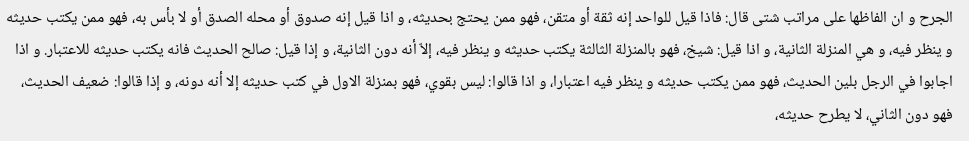الجرح و ان الفاظها على مراتب شتى قال: فاذا قيل للواحد إنه ثقة أو متقن، فهو ممن يحتج بحديثه، و اذا قيل إنه صدوق أو محله الصدق أو لا بأس به، فهو ممن يكتب حديثه و ينظر فيه، و هي المنزلة الثانية، و اذا قيل: شيخ، فهو بالمنزلة الثالثة يكتب حديثه و ينظر فيه، إلاّ أنه دون الثانية، و إذا قيل: صالح الحديث فانه يكتب حديثه للاعتبار. و اذا اجابوا في الرجل بلين الحديث، فهو ممن يكتب حديثه و ينظر فيه اعتبارا، و اذا قالوا: ليس بقوي، فهو بمنزلة الاول في كتب حديثه إلا أنه دونه، و إذا قالوا: ضعيف الحديث، فهو دون الثاني، لا يطرح حديثه،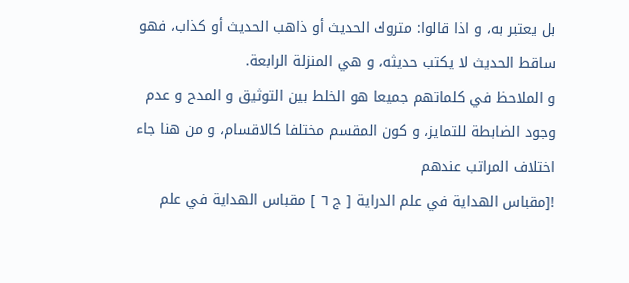بل يعتبر به، و اذا قالوا: متروك الحديث أو ذاهب الحديث أو كذاب، فهو ساقط الحديث لا يكتب حديثه، و هي المنزلة الرابعة.
و الملاحظ في كلماتهم جميعا هو الخلط بين التوثيق و المدح و عدم وجود الضابطة للتمايز، و كون المقسم مختلفا كالاقسام، و من هنا جاء اختلاف المراتب عندهم
![مقباس الهداية في علم الدراية [ ج ٦ ] مقباس الهداية في علم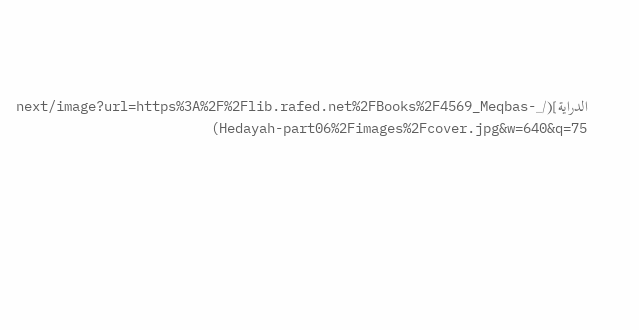الدراية](/_next/image?url=https%3A%2F%2Flib.rafed.net%2FBooks%2F4569_Meqbas-Hedayah-part06%2Fimages%2Fcover.jpg&w=640&q=75)